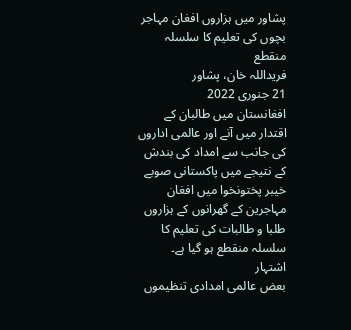پشاور میں ہزاروں افغان مہاجر بچوں کی تعلیم کا سلسلہ منقطع
فریداللہ خان، پشاور
21 جنوری 2022
افغانستان میں طالبان کے اقتدار میں آنے اور عالمی اداروں کی جانب سے امداد کی بندش کے نتیجے میں پاکستانی صوبے خیبر پختونخوا میں افغان مہاجرین کے گھرانوں کے ہزاروں طلبا و طالبات کی تعلیم کا سلسلہ منقطع ہو گیا ہے۔
اشتہار
بعض عالمی امدادی تنظیموں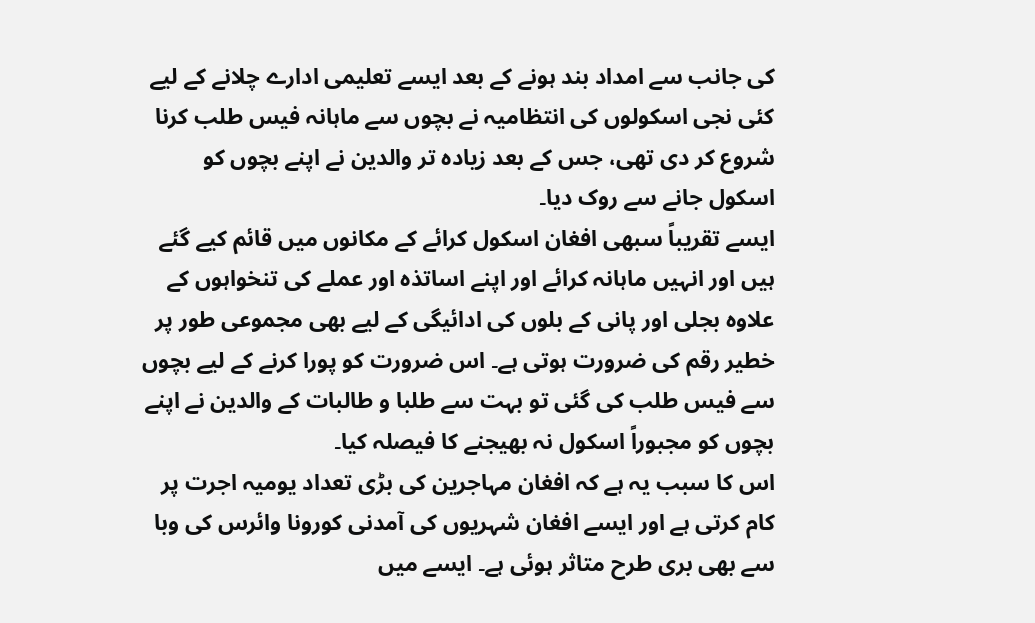کی جانب سے امداد بند ہونے کے بعد ایسے تعلیمی ادارے چلانے کے لیے کئی نجی اسکولوں کی انتظامیہ نے بچوں سے ماہانہ فیس طلب کرنا شروع کر دی تھی، جس کے بعد زیادہ تر والدین نے اپنے بچوں کو اسکول جانے سے روک دیا۔
ایسے تقریباً سبھی افغان اسکول کرائے کے مکانوں میں قائم کیے گئے ہیں اور انہیں ماہانہ کرائے اور اپنے اساتذہ اور عملے کی تنخواہوں کے علاوہ بجلی اور پانی کے بلوں کی ادائیگی کے لیے بھی مجموعی طور پر خطیر رقم کی ضرورت ہوتی ہے۔ اس ضرورت کو پورا کرنے کے لیے بچوں سے فیس طلب کی گئی تو بہت سے طلبا و طالبات کے والدین نے اپنے بچوں کو مجبوراً اسکول نہ بھیجنے کا فیصلہ کیا۔
اس کا سبب یہ ہے کہ افغان مہاجرین کی بڑی تعداد یومیہ اجرت پر کام کرتی ہے اور ایسے افغان شہریوں کی آمدنی کورونا وائرس کی وبا سے بھی بری طرح متاثر ہوئی ہے۔ ایسے میں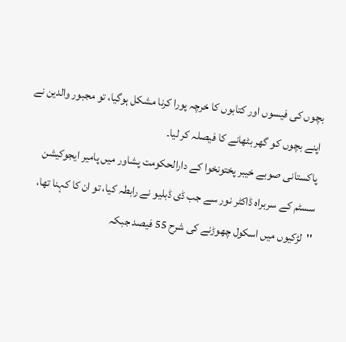بچوں کی فیسوں اور کتابوں کا خرچہ پورا کرنا مشکل ہوگیا، تو مجبور والدین نے اپنے بچوں کو گھر بٹھانے کا فیصلہ کر لیا۔
پاکستانی صوبے خیبر پختونخوا کے دارالحکومت پشاور میں پامیر ایجوکیشن سسٹم کے سربراہ ڈاکٹر نور سے جب ڈی ڈبلیو نے رابطہ کیا، تو ان کا کہنا تھا، ''لڑکیوں میں اسکول چھوڑنے کی شرح 55 فیصد جبکہ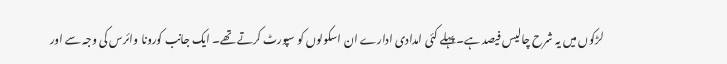لڑکوں میں یہ شرح چالیس فیصد ہے۔ پہلے کئی امدادی ادارے ان اسکولوں کو سپورٹ کرتے تھے۔ ایک جانب کورونا وائرس کی وجہ سے اور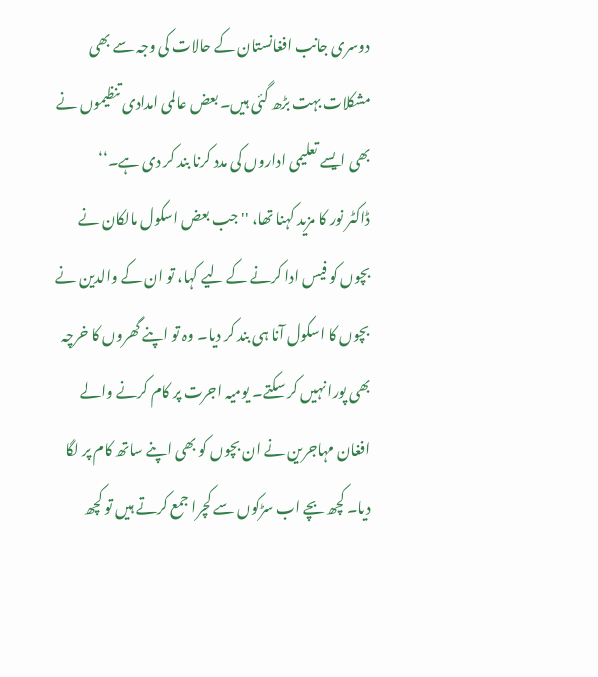دوسری جانب افغانستان کے حالات کی وجہ سے بھی مشکلات بہت بڑھ گئی ہیں۔ بعض عالمی امدادی تنظیموں نے بھی ایسے تعلیمی اداروں کی مدد کرنا بند کر دی ہے۔‘‘
ڈاکٹر نور کا مزید کہنا تھا، ''جب بعض اسکول مالکان نے بچوں کو فیس ادا کرنے کے لیے کہا، تو ان کے والدین نے بچوں کا اسکول آنا ہی بند کر دیا۔ وہ تو اپنے گھروں کا خرچہ بھی پورا نہیں کر سکتے۔ یومیہ اجرت پر کام کرنے والے افغان مہاجرین نے ان بچوں کو بھی اپنے ساتھ کام پر لگا دیا۔ کچھ بچے اب سڑکوں سے کچرا جمع کرتے ہیں تو کچھ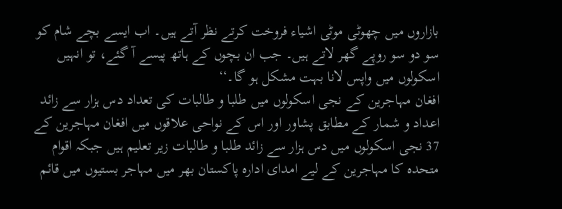بازاروں میں چھوٹی موٹی اشیاء فروخت کرتے نظر آتے ہیں۔ اب ایسے بچے شام کو سو دو سو روپے گھر لاتے ہیں۔ جب ان بچوں کے ہاتھ پیسے آ گئے، تو انہیں اسکولوں میں واپس لانا بہت مشکل ہو گا۔‘‘
افغان مہاجرین کے نجی اسکولوں میں طلبا و طالبات کی تعداد دس ہزار سے زائد
اعداد و شمار کے مطابق پشاور اور اس کے نواحی علاقوں میں افغان مہاجرین کے 37 نجی اسکولوں میں دس ہزار سے زائد طلبا و طالبات زیر تعلیم ہیں جبکہ اقوام متحدہ کا مہاجرین کے لیے امدای ادارہ پاکستان بھر میں مہاجر بستیوں میں قائم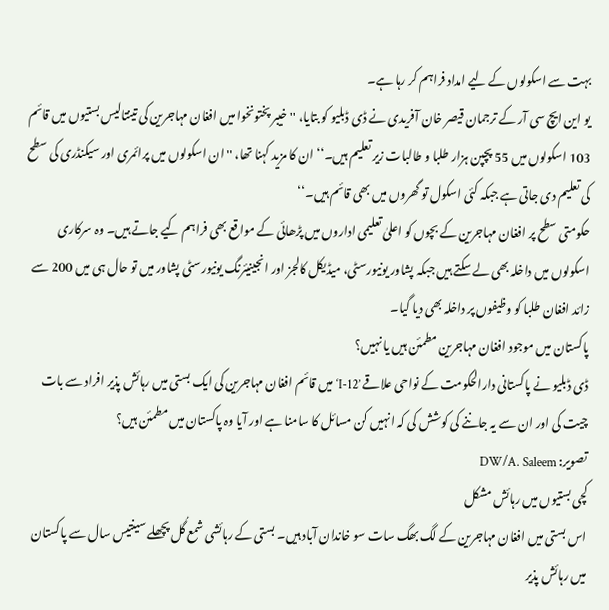بہت سے اسکولوں کے لیے امداد فراہم کر رہا ہے۔
یو این ایچ سی آر کے ترجمان قیصر خان آفریدی نے ڈی ڈبلیو کو بتایا، ''خیبر پختونخوا میں افغان مہاجرین کی تینتالیس بستیوں میں قائم 103 اسکولوں میں 55 پچپن ہزار طلبا و طالبات زیر تعلیم ہیں۔‘‘ ان کا مزید کہنا تھا، ''ان اسکولوں میں پرائمری اور سیکنڈری کی سطح کی تعلیم دی جاتی ہے جبکہ کئی اسکول تو گھروں میں بھی قائم ہیں۔‘‘
حکومتی سطح پر افغان مہاجرین کے بچوں کو اعلیٰ تعلیمی اداروں میں پڑھائی کے مواقع بھی فراہم کیے جاتے ہیں۔ وہ سرکاری اسکولوں میں داخلہ بھی لے سکتے ہیں جبکہ پشاور یونیورسٹی، میڈیکل کالجز اور انجینیئرنگ یونیورسٹی پشاور میں تو حال ہی میں 200 سے زائد افغان طلبا کو وظیفوں پر داخلہ بھی دیا گیا۔
پاکستان ميں موجود افغان مہاجرين مطمئن ہيں يا نہيں؟
ڈی ڈبليو نے پاکستانی دارالحکومت کے نواحی علاقے ’I-12‘ ميں قائم افغان مہاجرين کی ايک بستی ميں رہائش پذير افراد سے بات چيت کی اور ان سے يہ جاننے کی کوشش کی کہ انہيں کن مسائل کا سامنا ہے اور آيا وہ پاکستان ميں مطمئن ہيں؟
تصویر: DW/A. Saleem
کچی بستيوں ميں رہائش مشکل
اس بستی ميں افغان مہاجرين کے لگ بھگ سات سو خاندان آباد ہيں۔ بستی کے رہائشی شمع گُل پچھلے سينتيس سال سے پاکستان ميں رہائش پذير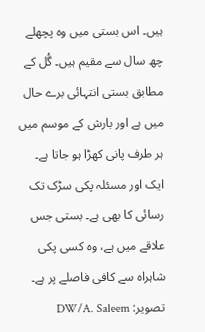ہيں۔ اس بستی ميں وہ پچھلے چھ سال سے مقيم ہيں۔ گُل کے مطابق بستی انتہائی برے حال ميں ہے اور بارش کے موسم ميں ہر طرف پانی کھڑا ہو جاتا ہے۔ ايک اور مسئلہ پکی سڑک تک رسائی کا بھی ہے۔ بستی جس علاقے ميں ہے، وہ کسی پکی شاہراہ سے کافی فاصلے پر ہے۔
تصویر: DW/A. Saleem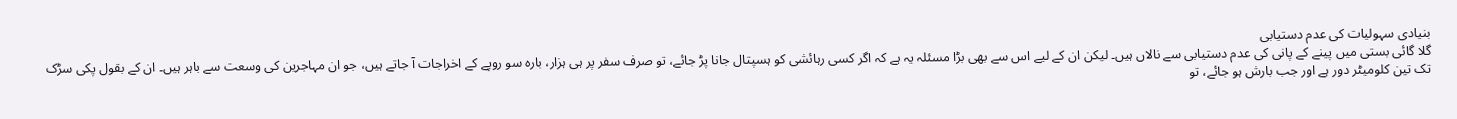بنيادی سہوليات کی عدم دستيابی
گلا گائی بستی ميں پينے کے پانی کی عدم دستيابی سے نالاں ہيں۔ ليکن ان کے ليے اس سے بھی بڑا مسئلہ يہ ہے کہ اگر کسی رہائشی کو ہسپتال جانا پڑ جائے، تو صرف سفر پر ہی ہزار، بارہ سو روپے کے اخراجات آ جاتے ہيں، جو ان مہاجرين کی وسعت سے باہر ہيں۔ ان کے بقول پکی سڑک تک تين کلوميٹر دور ہے اور جب بارش ہو جائے، تو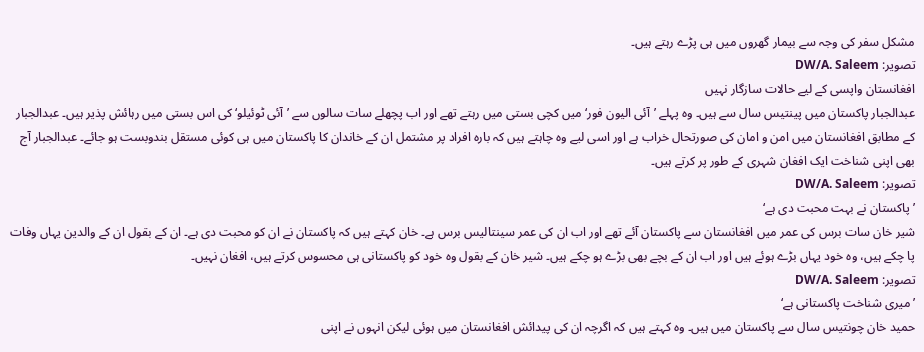مشکل سفر کی وجہ سے بيمار گھروں ميں ہی پڑے رہتے ہيں۔
تصویر: DW/A. Saleem
افغانستان واپسی کے ليے حالات سازگار نہيں
عبدالجبار پاکستان ميں پينتيس سال سے ہيں۔ وہ پہلے ’آئی اليون فور‘ ميں کچی بستی ميں رہتے تھے اور اب پچھلے سات سالوں سے ’آئی ٹوئيلو‘ کی اس بستی ميں رہائش پذير ہيں۔ عبدالجبار کے مطابق افغانستان ميں امن و امان کی صورتحال خراب ہے اور اسی ليے وہ چاہتے ہيں کہ بارہ افراد پر مشتمل ان کے خاندان کا پاکستان ميں ہی کوئی مستقل بندوبست ہو جائے۔ عبدالجبار آج بھی اپنی شناخت ايک افغان شہری کے طور پر کرتے ہيں۔
تصویر: DW/A. Saleem
’پاکستان نے بہت محبت دی ہے‘
شير خان سات برس کی عمر ميں افغانستان سے پاکستان آئے تھے اور اب ان کی عمر سينتاليس برس ہے۔ خان کہتے ہيں کہ پاکستان نے ان کو محبت دی ہے۔ ان کے بقول ان کے والدين يہاں وفات پا چکے ہيں، وہ خود يہاں بڑے ہوئے ہيں اور اب ان کے بچے بھی بڑے ہو چکے ہيں۔ شير خان کے بقول وہ خود کو پاکستانی ہی محسوس کرتے ہيں، افغان نہيں۔
تصویر: DW/A. Saleem
’ميری شناخت پاکستانی ہے‘
حميد خان چونتيس سال سے پاکستان ميں ہيں۔ وہ کہتے ہيں کہ اگرچہ ان کی پيدائش افغانستان ميں ہوئی ليکن انہوں نے اپنی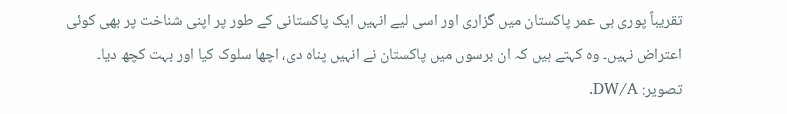تقريباً پوری ہی عمر پاکستان ميں گزاری اور اسی ليے انہيں ايک پاکستانی کے طور پر اپنی شناخت پر بھی کوئی اعتراض نہيں۔ وہ کہتے ہيں کہ ان برسوں ميں پاکستان نے انہيں پناہ دی، اچھا سلوک کيا اور بہت کچھ ديا۔
تصویر: DW/A.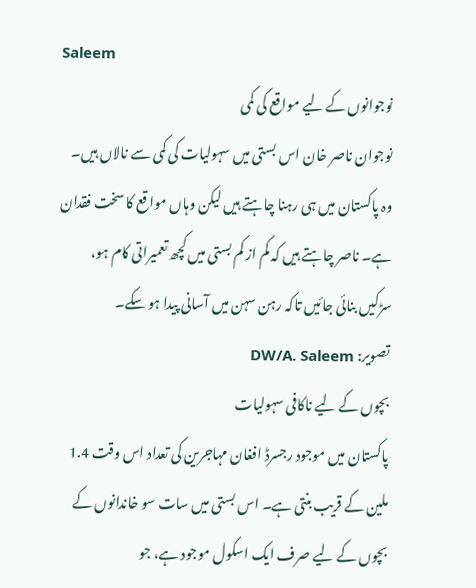Saleem
نوجوانوں کے ليے مواقع کی کمی
نوجوان ناصر خان اس بستی ميں سہوليات کی کمی سے نالاں ہيں۔ وہ پاکستان ميں ہی رہنا چاہتے ہيں ليکن وہاں مواقع کا سخت فقدان ہے۔ ناصر چاہتے ہيں کہ کم از کم بستی ميں کچھ تعميراتی کام ہو، سڑکيں بنائی جائيں تاکہ رہن سہن ميں آسانی پيدا ہو سکے۔
تصویر: DW/A. Saleem
بچوں کے ليے ناکافی سہوليات
پاکستان ميں موجود رجسرڈ افغان مہاجرين کی تعداد اس وقت 1.4 ملين کے قريب بنتی ہے۔ اس بستی ميں سات سو خاندانوں کے بچوں کے ليے صرف ايک اسکول موجود ہے، جو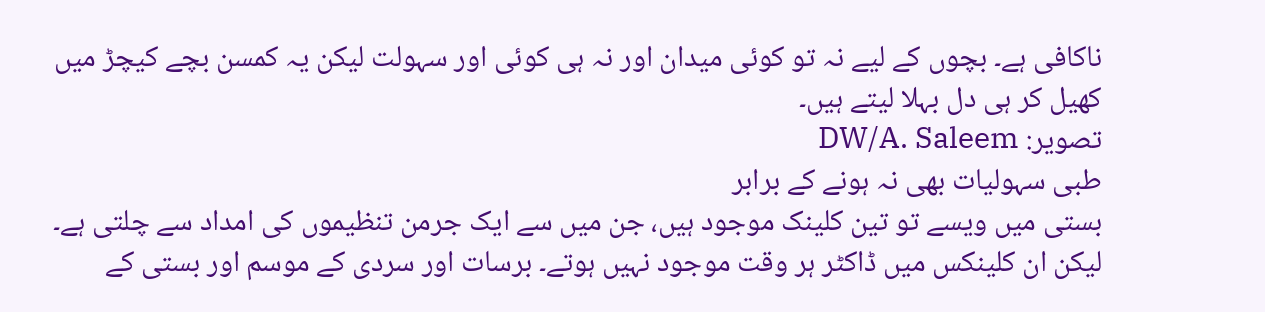ناکافی ہے۔ بچوں کے ليے نہ تو کوئی ميدان اور نہ ہی کوئی اور سہولت ليکن يہ کمسن بچے کيچڑ ميں کھيل کر ہی دل بہلا ليتے ہيں۔
تصویر: DW/A. Saleem
طبی سہوليات بھی نہ ہونے کے برابر
بستی ميں ويسے تو تين کلینک موجود ہيں، جن ميں سے ايک جرمن تنظيموں کی امداد سے چلتی ہے۔ ليکن ان کلينکس ميں ڈاکٹر ہر وقت موجود نہيں ہوتے۔ برسات اور سردی کے موسم اور بستی کے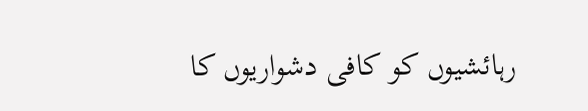رہائشيوں کو کافی دشواريوں کا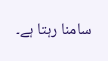سامنا رہتا ہے۔